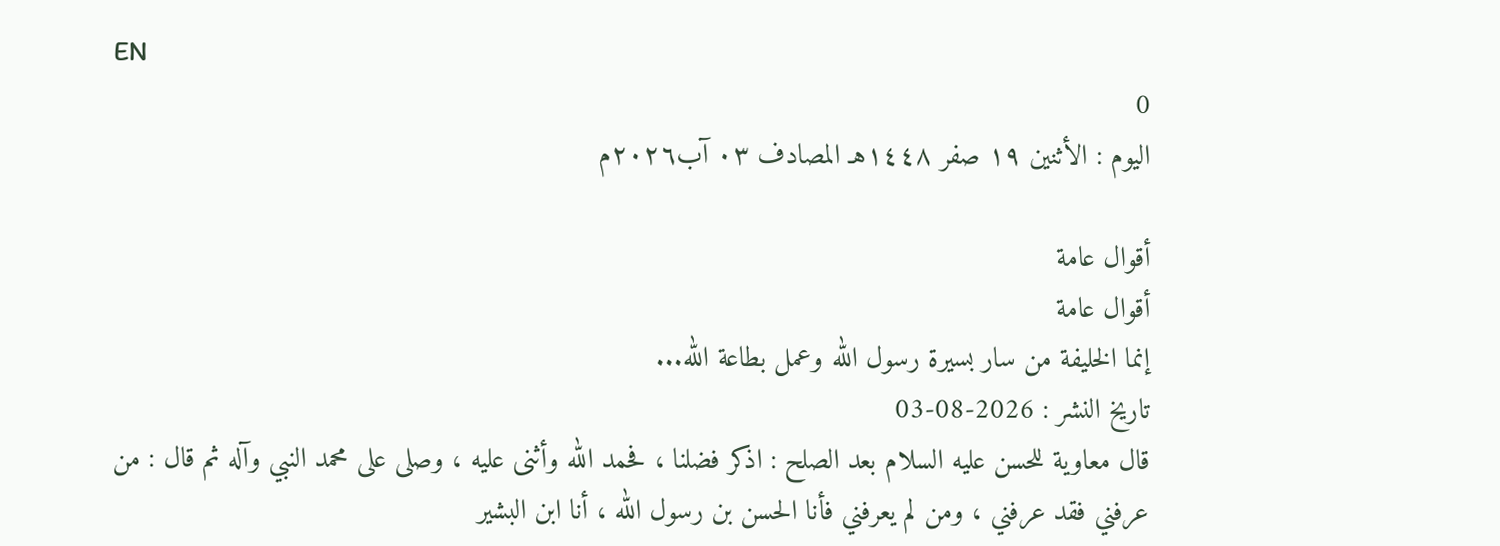EN
0
اليوم : الأثنين ١٩ صفر ١٤٤٨هـ المصادف ۰۳ آب۲۰۲٦م

أقوال عامة
أقوال عامة
إنما الخليفة من سار بسيرة رسول الله وعمل بطاعة الله...
تاريخ النشر : 2026-08-03
قال معاوية للحسن عليه ‌السلام بعد الصلح : اذكر فضلنا ، فحمد الله وأثنى عليه ، وصلى على محمد النبي وآله ثم قال : من عرفني فقد عرفني ، ومن لم يعرفني فأنا الحسن بن رسول الله ، أنا ابن البشير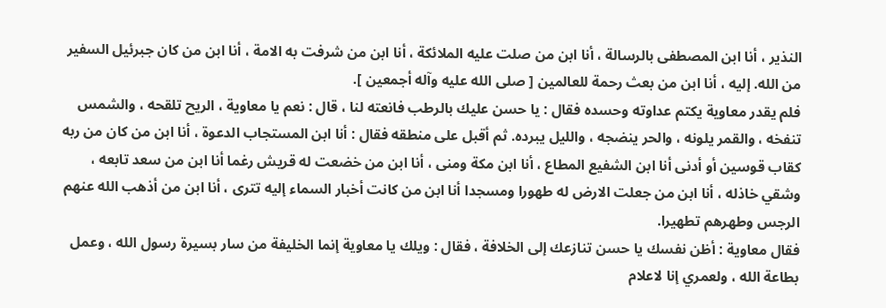النذير ، أنا ابن المصطفى بالرسالة ، أنا ابن من صلت عليه الملائكة ، أنا ابن من شرفت به الامة ، أنا ابن من كان جبرئيل السفير من الله. إليه ، أنا ابن من بعث رحمة للعالمين [ صلى ‌الله‌ عليه‌ وآله أجمعين ].
فلم يقدر معاوية يكتم عداوته وحسده فقال : يا حسن عليك بالرطب فانعته لنا ، قال : نعم يا معاوية ، الريح تلقحه ، والشمس تنفخه ، والقمر يلونه ، والحر ينضجه ، والليل يبرده. ثم أقبل على منطقه فقال : أنا ابن المستجاب الدعوة ، أنا ابن من كان من ربه كقاب قوسين أو أدنى أنا ابن الشفيع المطاع ، أنا ابن مكة ومنى ، أنا ابن من خضعت له قريش رغما أنا ابن من سعد تابعه ، وشقي خاذله ، أنا ابن من جعلت الارض له طهورا ومسجدا أنا ابن من كانت أخبار السماء إليه تترى ، أنا ابن من أذهب الله عنهم الرجس وطهرهم تطهيرا.
فقال معاوية : أظن نفسك يا حسن تنازعك إلى الخلافة ، فقال : ويلك يا معاوية إنما الخليفة من سار بسيرة رسول الله ، وعمل بطاعة الله ، ولعمري إنا لاعلام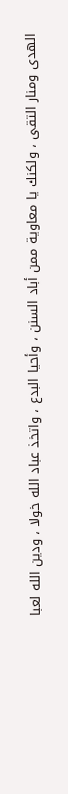الهدى ومنار التقى ، ولكنك يا معاوية ممن أباد السنن ، وأحيا البدع ، واتخذ عباد الله خولا ، ودين الله لعبا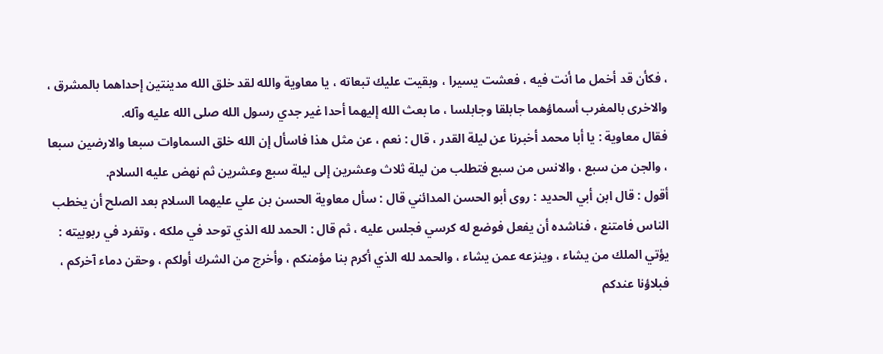، فكأن قد أخمل ما أنت فيه ، فعشت يسيرا ، وبقيت عليك تبعاته ، يا معاوية والله لقد خلق الله مدينتين إحداهما بالمشرق ، والاخرى بالمغرب أسماؤهما جابلقا وجابلسا ، ما بعث الله إليهما أحدا غير جدي رسول الله صلى ‌الله‌ عليه‌ وآله.
فقال معاوية : يا أبا محمد أخبرنا عن ليلة القدر ، قال : نعم ، عن مثل هذا فاسأل إن الله خلق السماوات سبعا والارضين سبعا ، والجن من سبع ، والانس من سبع فتطلب من ليلة ثلاث وعشرين إلى ليلة سبع وعشرين ثم نهض عليه ‌السلام.
أقول : قال ابن أبي الحديد : روى أبو الحسن المدائني قال : سأل معاوية الحسن بن علي عليهما ‌السلام بعد الصلح أن يخطب الناس فامتنع ، فناشده أن يفعل فوضع له كرسي فجلس عليه ، ثم قال : الحمد لله الذي توحد في ملكه ، وتفرد في ربوبيته : يؤتي الملك من يشاء ، وينزعه عمن يشاء ، والحمد لله الذي أكرم بنا مؤمنكم ، وأخرج من الشرك أولكم ، وحقن دماء آخركم ، فبلاؤنا عندكم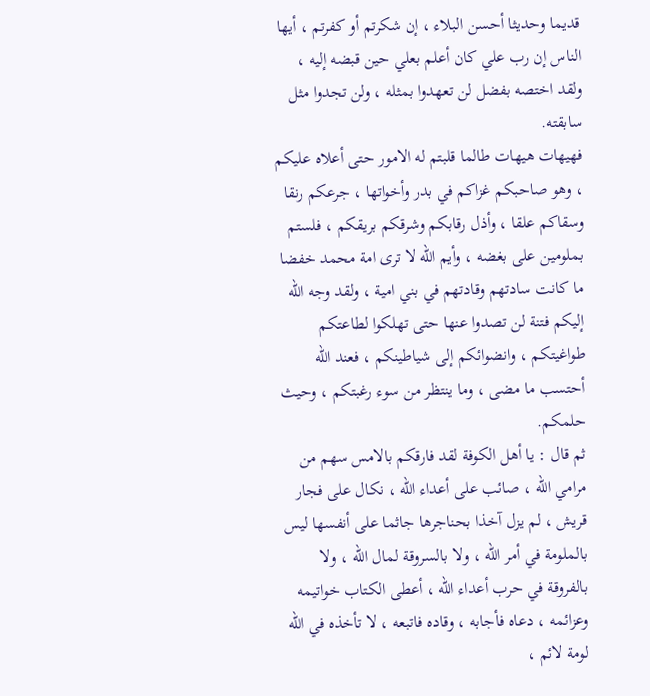قديما وحديثا أحسن البلاء ، إن شكرتم أو كفرتم ، أيها الناس إن رب علي كان أعلم بعلي حين قبضه إليه ، ولقد اختصه بفضل لن تعهدوا بمثله ، ولن تجدوا مثل سابقته.
فهيهات هيهات طالما قلبتم له الامور حتى أعلاه عليكم ، وهو صاحبكم غزاكم في بدر وأخواتها ، جرعكم رنقا وسقاكم علقا ، وأذل رقابكم وشرقكم بريقكم ، فلستم بملومين على بغضه ، وأيم الله لا ترى امة محمد خفضا ما كانت سادتهم وقادتهم في بني امية ، ولقد وجه الله إليكم فتنة لن تصدوا عنها حتى تهلكوا لطاعتكم طواغيتكم ، وانضوائكم إلى شياطينكم ، فعند الله أحتسب ما مضى ، وما ينتظر من سوء رغبتكم ، وحيث حلمكم.
ثم قال : يا أهل الكوفة لقد فارقكم بالامس سهم من مرامي الله ، صائب على أعداء الله ، نكال على فجار قريش ، لم يزل آخذا بحناجرها جاثما على أنفسها ليس بالملومة في أمر الله ، ولا بالسروقة لمال الله ، ولا بالفروقة في حرب أعداء الله ، أعطى الكتاب خواتيمه وعزائمه ، دعاه فأجابه ، وقاده فاتبعه ، لا تأخذه في الله لومة لائم ،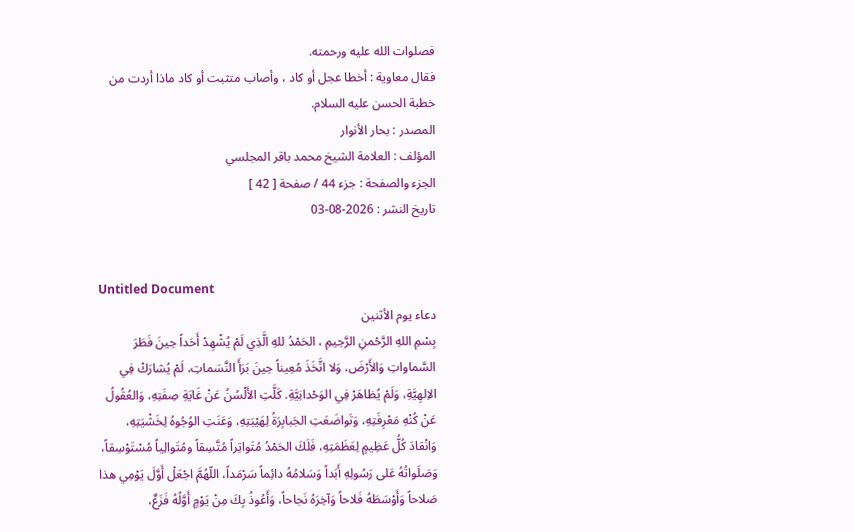فصلوات الله عليه ورحمته.
فقال معاوية : أخطا عجل أو كاد ، وأصاب متثبت أو كاد ماذا أردت من خطبة الحسن عليه ‌السلام.
المصدر : بحار الأنوار
المؤلف : العلامة الشيخ محمد باقر المجلسي
الجزء والصفحة : جزء 44 / صفحة [ 42 ]
تاريخ النشر : 2026-08-03


Untitled Document
دعاء يوم الأثنين
بِسْمِ اللهِ الرَّحْمنِ الرَّحِيمِ ، الحَمْدُ للهِ الَّذِي لَمْ يُشْهِدْ أَحَداً حِينَ فَطَرَ السَّماواتِ وَالأَرْضَ، وَلا اتَّخَذَ مُعِيناً حِينَ بَرَأَ النَّسَماتِ، لَمْ يُشارَكْ فِي الاِلهِيَّةِ، وَلَمْ يُظاهَرْ فِي الوَحْدانِيَّةِ. كَلَّتِ الأَلْسُنُ عَنْ غَايَةِ صِفَتِهِ، وَالعُقُولُ عَنْ كُنْهِ مَعْرِفَتِهِ، وَتَواضَعَتِ الجَبابِرَةُ لِهَيْبَتِهِ، وَعَنَتِ الوُجُوهُ لِخَشْيَتِهِ، وَانْقادَ كُلُّ عَظِيمٍ لِعَظَمَتِهِ، فَلَكَ الحَمْدُ مُتَواتِراً مُتَّسِقاً ومُتَوالِياً مُسْتَوْسِقاً، وَصَلَواتُهُ عَلى رَسُولِهِ أَبَداً وَسَلامُهُ دائِماً سَرْمَداً، اللّهُمَّ اجْعَلْ أَوَّلَ يَوْمِي هذا صَلاحاً وَأَوْسَطَهُ فَلاحاً وَآخِرَهُ نَجاحاً، وَأَعُوذُ بِكَ مِنْ يَوْمٍ أَوَّلُهُ فَزَعٌ،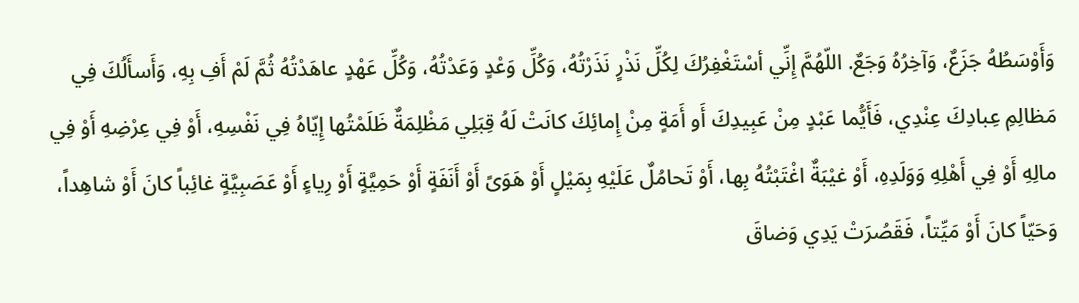وَأَوْسَطُهُ جَزَعٌ، وَآخِرُهُ وَجَعٌ. اللّهُمَّ إِنِّي أسْتَغْفِرُكَ لِكُلِّ نَذْرٍ نَذَرْتُهُ، وَكُلِّ وَعْدٍ وَعَدْتُهُ، وَكُلِّ عَهْدٍ عاهَدْتُهُ ثُمَّ لَمْ أَفِ بِهِ، وَأَسأَلُكَ فِي مَظالِمِ عِبادِكَ عِنْدِي، فَأَيُّما عَبْدٍ مِنْ عَبِيدِكَ أَو أَمَةٍ مِنْ إِمائِكَ كانَتْ لَهُ قِبَلِي مَظْلِمَةٌ ظَلَمْتُها إِيّاهُ فِي نَفْسِهِ، أَوْ فِي عِرْضِهِ أَوْ فِي مالِهِ أَوْ فِي أَهْلِهِ وَوَلَدِهِ، أَوْ غيْبَةٌ اغْتَبْتُهُ بِها، أَوْ تَحامُلٌ عَلَيْهِ بِمَيْلٍ أَوْ هَوَىً أَوْ أَنَفَةٍ أَوْ حَمِيَّةٍ أَوْ رِياءٍ أَوْ عَصَبِيَّةٍ غائِباً كانَ أَوْ شاهِداً، وَحَيّاً كانَ أَوْ مَيِّتاً، فَقَصُرَتْ يَدِي وَضاقَ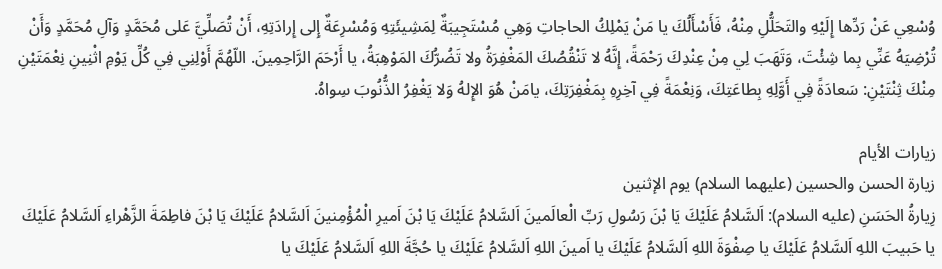وُسْعِي عَنْ رَدِّها إِلَيْهِ والتَحَلُّلِ مِنْهُ، فَأَسْأَلُكَ يا مَنْ يَمْلِكُ الحاجاتِ وَهِي مُسْتَجِيبَةٌ لِمَشِيئَتِهِ وَمُسْرِعَةٌ إِلى إِرادَتِهِ، أَنْ تُصَلِّيَّ عَلى مُحَمَّدٍ وَآلِ مُحَمَّدٍ وَأَنْ تُرْضِيَهُ عَنِّي بِما شِئْتَ، وَتَهَبَ لِي مِنْ عِنْدِكَ رَحْمَةً، إِنَّهُ لا تَنْقُصُكَ المَغْفِرَةُ ولا تَضُرُّكَ المَوْهِبَةُ، يا أَرْحَمَ الرَّاحِمِينَ. اللّهُمَّ أَوْلِنِي فِي كُلِّ يَوْمِ اثْنِينِ نِعْمَتَيْنِ مِنْكَ ثِنْتَيْنِ: سَعادَةً فِي أَوَّلِهِ بِطاعَتِكَ، وَنِعْمَةً فِي آخِرِهِ بِمَغْفِرَتِكَ، يامَنْ هُوَ الإِلهُ وَلا يَغْفِرُ الذُّنُوبَ سِواهُ.

زيارات الأيام
زيارة الحسن والحسين (عليهما السلام) يوم الإثنين
زِيارةُ الحَسَنِ (عليه السلام): اَلسَّلامُ عَلَيْكَ يَا بْنَ رَسُولِ رَبِّ الْعالَمينَ اَلسَّلامُ عَلَيْكَ يَا بْنَ اَميرِ الْمُؤْمِنينَ اَلسَّلامُ عَلَيْكَ يَا بْنَ فاطِمَةَ الزَّهْراءِ اَلسَّلامُ عَلَيْكَ يا حَبيبَ اللهِ اَلسَّلامُ عَلَيْكَ يا صِفْوَةَ اللهِ اَلسَّلامُ عَلَيْكَ يا اَمينَ اللهِ اَلسَّلامُ عَلَيْكَ يا حُجَّةَ اللهِ اَلسَّلامُ عَلَيْكَ يا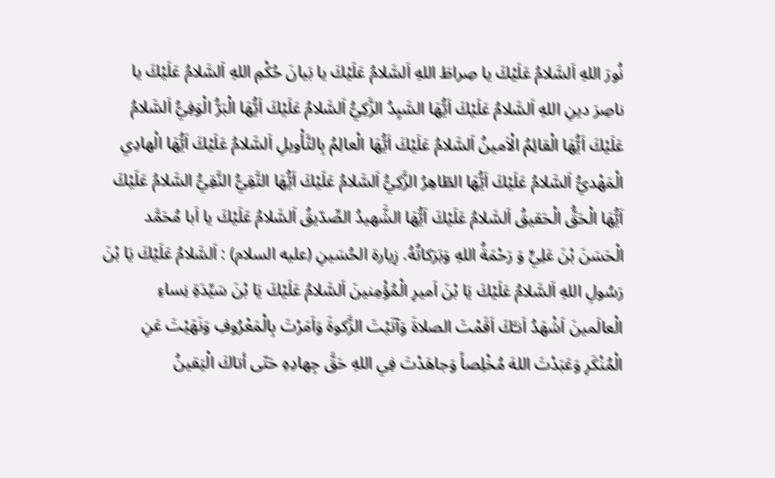نُورَ اللهِ اَلسَّلامُ عَلَيْكَ يا صِراطَ اللهِ اَلسَّلامُ عَلَيْكَ يا بَيانَ حُكْمِ اللهِ اَلسَّلامُ عَلَيْكَ يا ناصِرَ دينِ اللهِ اَلسَّلامُ عَلَيْكَ اَيُّهَا السَّيِدُ الزَّكِيُّ اَلسَّلامُ عَلَيْكَ اَيُّهَا الْبَرُّ الْوَفِيُّ اَلسَّلامُ عَلَيْكَ اَيُّهَا الْقائِمُ الْاَمينُ اَلسَّلامُ عَلَيْكَ اَيُّهَا الْعالِمُ بِالتَّأْويلِ اَلسَّلامُ عَلَيْكَ اَيُّهَا الْهادِي الْمَهْديُّ اَلسَّلامُ عَلَيْكَ اَيُّهَا الطّاهِرُ الزَّكِيُّ اَلسَّلامُ عَلَيْكَ اَيُّهَا التَّقِيُّ النَّقِيُّ السَّلامُ عَلَيْكَ اَيُّهَا الْحَقُّ الْحَقيقُ اَلسَّلامُ عَلَيْكَ اَيُّهَا الشَّهيدُ الصِّدّيقُ اَلسَّلامُ عَلَيْكَ يا اَبا مُحَمَّد الْحَسَنَ بْنَ عَلِيٍّ وَ رَحْمَةُ اللهِ وَبَرَكاتُهُ. زِيارة الحُسَينِ (عليه السلام) : اَلسَّلامُ عَلَيْكَ يَا بْنَ رَسُولِ اللهِ اَلسَّلامُ عَلَيْكَ يَا بْنَ اَميرِ الْمُؤْمِنينَ اَلسَّلامُ عَلَيْكَ يَا بْنَ سَيِّدَةِ نِساءِ الْعالَمينَ اَشْهَدُ اَنـَّكَ اَقَمْتَ الصلاةَ وَآتَيْتَ الزَّكوةَ وَاَمَرْتَ بِالْمَعْرُوفِ وَنَهَيْتَ عَنِ الْمُنْكَرِ وَعَبَدْتَ اللهَ مُخْلِصاً وَجاهَدْتَ فِي اللهِ حَقَّ جِهادِهِ حَتّى أتاكَ الْيَقينُ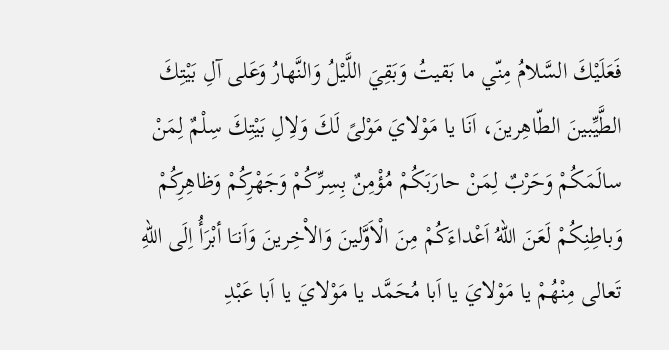فَعَلَيْكَ السَّلامُ مِنّي ما بَقيتُ وَبَقِيَ اللَّيْلُ وَالنَّهارُ وَعَلى آلِ بَيْتِكَ الطَّيِّبينَ الطّاهِرينَ، اَنَا يا مَوْلايَ مَوْلىً لَكَ وَلاِلِ بَيْتِكَ سِلْمٌ لِمَنْ سالَمَكُمْ وَحَرْبٌ لِمَنْ حارَبَكُمْ مُؤْمِنٌ بِسِرِّكُمْ وَجَهْرِكُمْ وَظاهِرِكُمْ وَباطِنِكُمْ لَعَنَ اللهُ اَعْداءَكُمْ مِنَ الْاَوَّلينَ وَالاْخِرينَ وَاَنـَا أبْرَأُ اِلَى اللهِ تَعالى مِنْهُمْ يا مَوْلايَ يا اَبا مُحَمَّد يا مَوْلايَ يا اَبا عَبْدِ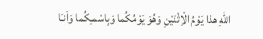اللهِ هذا يَوْمُ الْاِثْنَيْنِ وَهُوَ يَوْمُكُما وَبِاسْمـِكُما وَاَنـَا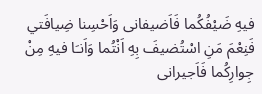فيهِ ضَيْفُكُما فَاَضيفانى وَاَحْسِنا ضِيافَتي فَنِعْمَ مَنِ اسْتُضيفَ بِهِ اَنْتُما وَاَنـَا فيهِ مِنْ جِوارِكُما فَاَجيرانى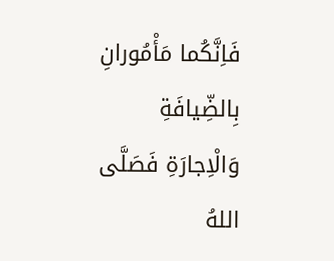فَاِنَّكُما مَأْمُورانِ بِالضِّيافَةِ وَالْاِجارَةِ فَصَلَّى اللهُ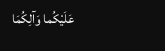عَلَيْكُما وَآلِكُمَا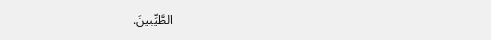الطَّيِّبينَ.